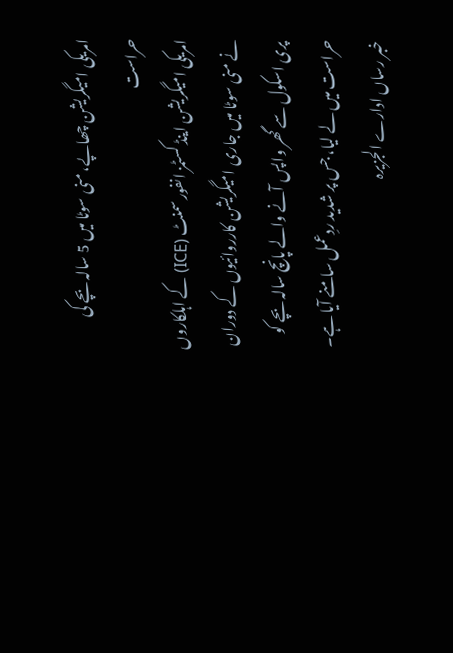امریکی امیگریشن چھاپے، منی سوٹا میں 5 سالہ بچے کی حراست
امریکی امیگریشن اینڈ کسٹمز انفورسمنٹ (ICE) کے اہلکاروں نے منی سوٹا میں جاری امیگریشن کارروائیوں کے دوران پری اسکول سے گھر واپس آنے والے پانچ سالہ بچے کو حراست میں لے لیا، جس پر شدید ردِعمل سامنے آیا ہے۔
خبر رساں ادارے الجزیرہ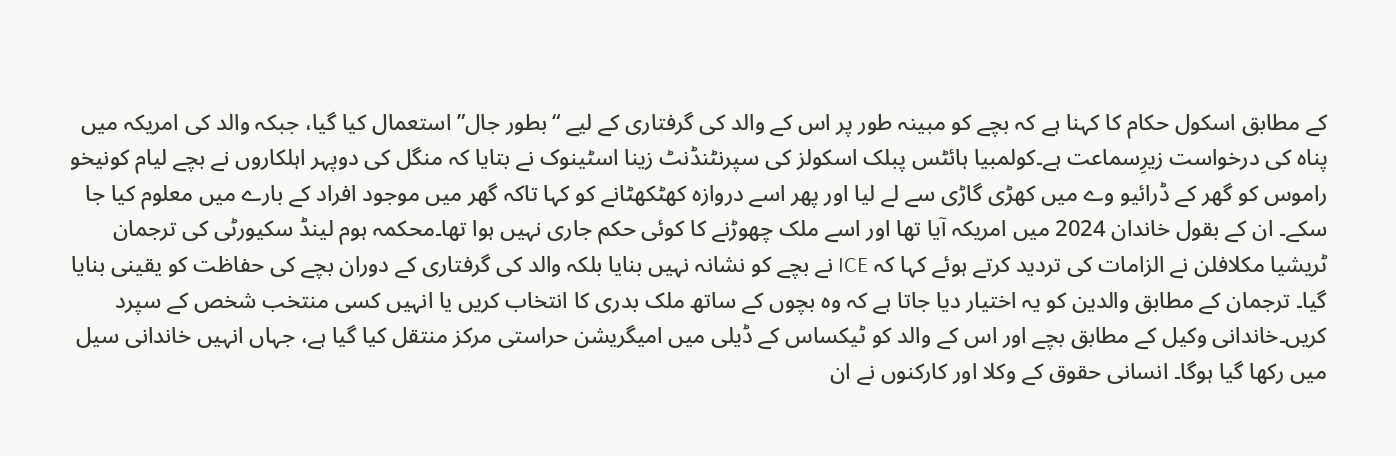کے مطابق اسکول حکام کا کہنا ہے کہ بچے کو مبینہ طور پر اس کے والد کی گرفتاری کے لیے “بطور جال” استعمال کیا گیا، جبکہ والد کی امریکہ میں پناہ کی درخواست زیرِسماعت ہے۔کولمبیا ہائٹس پبلک اسکولز کی سپرنٹنڈنٹ زینا اسٹینوک نے بتایا کہ منگل کی دوپہر اہلکاروں نے بچے لیام کونیخو راموس کو گھر کے ڈرائیو وے میں کھڑی گاڑی سے لے لیا اور پھر اسے دروازہ کھٹکھٹانے کو کہا تاکہ گھر میں موجود افراد کے بارے میں معلوم کیا جا سکے۔ ان کے بقول خاندان 2024 میں امریکہ آیا تھا اور اسے ملک چھوڑنے کا کوئی حکم جاری نہیں ہوا تھا۔محکمہ ہوم لینڈ سکیورٹی کی ترجمان ٹریشیا مکلافلن نے الزامات کی تردید کرتے ہوئے کہا کہ ICE نے بچے کو نشانہ نہیں بنایا بلکہ والد کی گرفتاری کے دوران بچے کی حفاظت کو یقینی بنایا گیا۔ ترجمان کے مطابق والدین کو یہ اختیار دیا جاتا ہے کہ وہ بچوں کے ساتھ ملک بدری کا انتخاب کریں یا انہیں کسی منتخب شخص کے سپرد کریں۔خاندانی وکیل کے مطابق بچے اور اس کے والد کو ٹیکساس کے ڈیلی میں امیگریشن حراستی مرکز منتقل کیا گیا ہے، جہاں انہیں خاندانی سیل میں رکھا گیا ہوگا۔ انسانی حقوق کے وکلا اور کارکنوں نے ان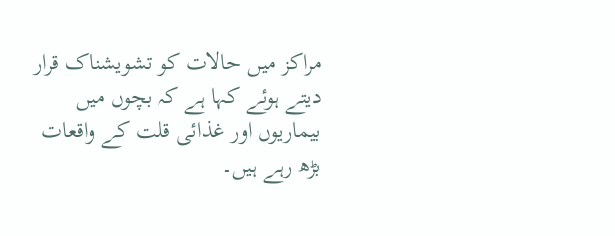مراکز میں حالات کو تشویشناک قرار دیتے ہوئے کہا ہے کہ بچوں میں بیماریوں اور غذائی قلت کے واقعات بڑھ رہے ہیں۔